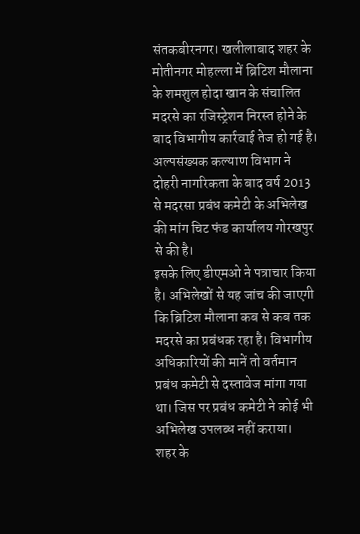संतकबीरनगर। खलीलाबाद शहर के मोतीनगर मोहल्ला में ब्रिटिश मौलाना के शमशुल होदा खान के संचालित मदरसे का रजिस्ट्रेशन निरस्त होने के बाद विभागीय कार्रवाई तेज हो गई है। अल्पसंख्यक कल्याण विभाग ने दोहरी नागरिकता के बाद वर्ष 2013 से मदरसा प्रबंध कमेटी के अभिलेख की मांग चिट फंड कार्यालय गोरखपुर से की है।
इसके लिए डीएमओ ने पत्राचार किया है। अभिलेखों से यह जांच की जाएगी कि ब्रिटिश मौलाना कब से कब तक मदरसे का प्रबंधक रहा है। विभागीय अधिकारियों की मानें तो वर्तमान प्रबंध कमेटी से दस्तावेज मांगा गया था। जिस पर प्रबंध कमेटी ने कोई भी अभिलेख उपलब्ध नहीं कराया।
शहर के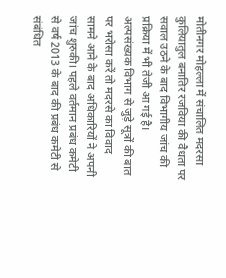मोतीनगर मोहल्ला में संचालित मदरसा कुलियातुल बनातिर रजविया की वैधता पर सवाल उठने के बाद विभागीय जांच की प्रक्रिया में भी तेजी आ गई है। अल्पसंख्यक विभाग से जुड़े सूत्रों की बात पर भरोसा करें तो मदरसे का विवाद सामने आने के बाद अधिकारियों ने अपनी जांच शुरुकी। पहले वर्तमान प्रबंध कमेटी से वर्ष 2013 के बाद की प्रबंध कमेटी से संबंधित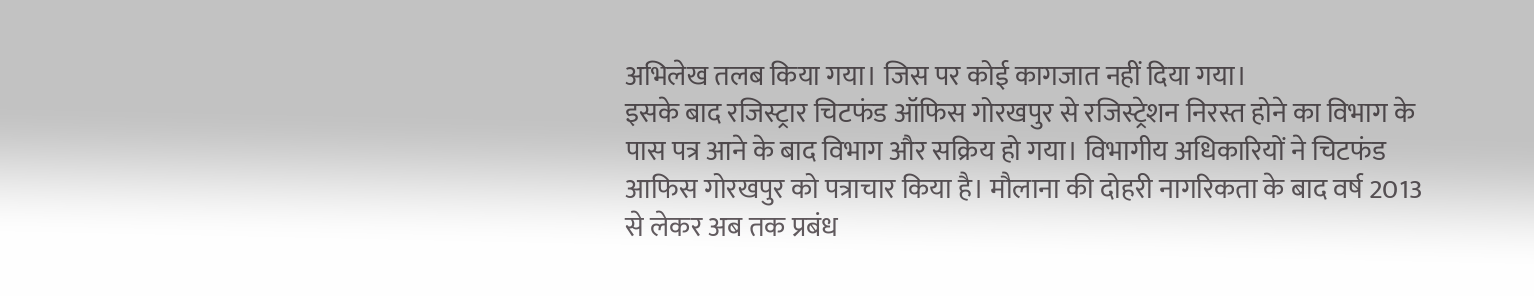अभिलेख तलब किया गया। जिस पर कोई कागजात नहीं दिया गया।
इसके बाद रजिस्ट्रार चिटफंड ऑफिस गोरखपुर से रजिस्ट्रेशन निरस्त होने का विभाग के पास पत्र आने के बाद विभाग और सक्रिय हो गया। विभागीय अधिकारियों ने चिटफंड आफिस गोरखपुर को पत्राचार किया है। मौलाना की दोहरी नागरिकता के बाद वर्ष 2013 से लेकर अब तक प्रबंध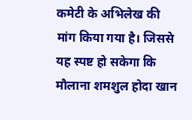कमेटी के अभिलेख की मांग किया गया है। जिससे यह स्पष्ट हो सकेगा कि मौलाना शमशुल होदा खान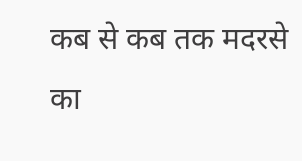कब से कब तक मदरसे का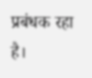प्रबंधक रहा है।